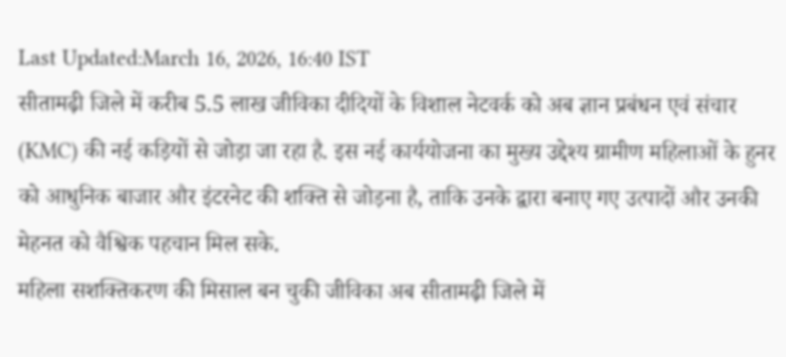Last Updated:March 16, 2026, 16:40 IST
सीतामढ़ी जिले में करीब 5.5 लाख जीविका दीदियों के विशाल नेटवर्क को अब ज्ञान प्रबंधन एवं संचार (KMC) की नई कड़ियों से जोड़ा जा रहा है. इस नई कार्ययोजना का मुख्य उद्देश्य ग्रामीण महिलाओं के हुनर को आधुनिक बाजार और इंटरनेट की शक्ति से जोड़ना है, ताकि उनके द्वारा बनाए गए उत्पादों और उनकी मेहनत को वैश्विक पहचान मिल सके.
महिला सशक्तिकरण की मिसाल बन चुकी जीविका अब सीतामढ़ी जिले में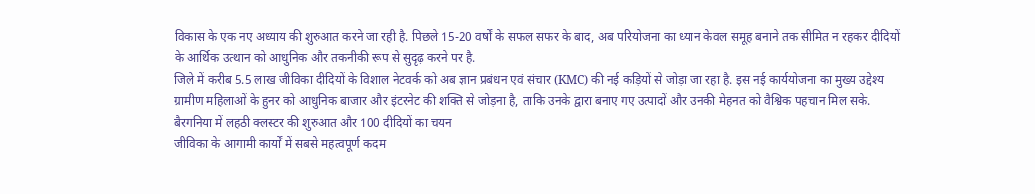विकास के एक नए अध्याय की शुरुआत करने जा रही है. पिछले 15-20 वर्षों के सफल सफर के बाद, अब परियोजना का ध्यान केवल समूह बनाने तक सीमित न रहकर दीदियों के आर्थिक उत्थान को आधुनिक और तकनीकी रूप से सुदृढ़ करने पर है.
जिले में करीब 5.5 लाख जीविका दीदियों के विशाल नेटवर्क को अब ज्ञान प्रबंधन एवं संचार (KMC) की नई कड़ियों से जोड़ा जा रहा है. इस नई कार्ययोजना का मुख्य उद्देश्य ग्रामीण महिलाओं के हुनर को आधुनिक बाजार और इंटरनेट की शक्ति से जोड़ना है, ताकि उनके द्वारा बनाए गए उत्पादों और उनकी मेहनत को वैश्विक पहचान मिल सके.
बैरगनिया में लहठी क्लस्टर की शुरुआत और 100 दीदियों का चयन
जीविका के आगामी कार्यों में सबसे महत्वपूर्ण कदम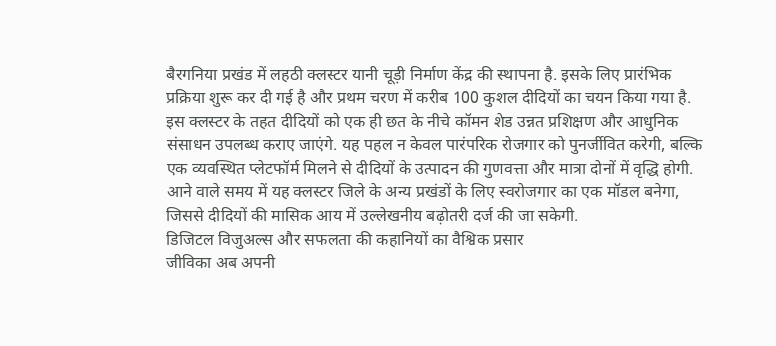बैरगनिया प्रखंड में लहठी क्लस्टर यानी चूड़ी निर्माण केंद्र की स्थापना है. इसके लिए प्रारंभिक प्रक्रिया शुरू कर दी गई है और प्रथम चरण में करीब 100 कुशल दीदियों का चयन किया गया है. इस क्लस्टर के तहत दीदियों को एक ही छत के नीचे कॉमन शेड उन्नत प्रशिक्षण और आधुनिक संसाधन उपलब्ध कराए जाएंगे. यह पहल न केवल पारंपरिक रोजगार को पुनर्जीवित करेगी, बल्कि एक व्यवस्थित प्लेटफॉर्म मिलने से दीदियों के उत्पादन की गुणवत्ता और मात्रा दोनों में वृद्धि होगी. आने वाले समय में यह क्लस्टर जिले के अन्य प्रखंडों के लिए स्वरोजगार का एक मॉडल बनेगा, जिससे दीदियों की मासिक आय में उल्लेखनीय बढ़ोतरी दर्ज की जा सकेगी.
डिजिटल विजुअल्स और सफलता की कहानियों का वैश्विक प्रसार
जीविका अब अपनी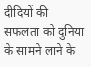दीदियों की सफलता को दुनिया के सामने लाने के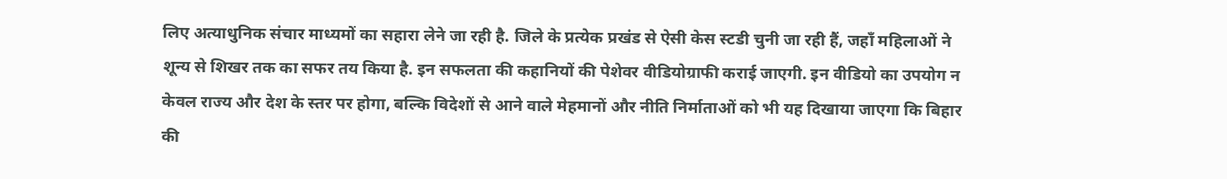लिए अत्याधुनिक संचार माध्यमों का सहारा लेने जा रही है. जिले के प्रत्येक प्रखंड से ऐसी केस स्टडी चुनी जा रही हैं, जहाँ महिलाओं ने शून्य से शिखर तक का सफर तय किया है. इन सफलता की कहानियों की पेशेवर वीडियोग्राफी कराई जाएगी. इन वीडियो का उपयोग न केवल राज्य और देश के स्तर पर होगा, बल्कि विदेशों से आने वाले मेहमानों और नीति निर्माताओं को भी यह दिखाया जाएगा कि बिहार की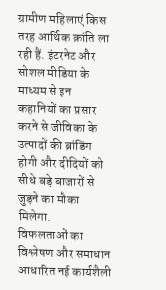ग्रामीण महिलाएं किस तरह आर्थिक क्रांति ला रही हैं. इंटरनेट और सोशल मीडिया के माध्यम से इन कहानियों का प्रसार करने से जीविका के उत्पादों की ब्रांडिंग होगी और दीदियों को सीधे बड़े बाजारों से जुड़ने का मौका मिलेगा.
विफलताओं का विश्लेषण और समाधान आधारित नई कार्यशैली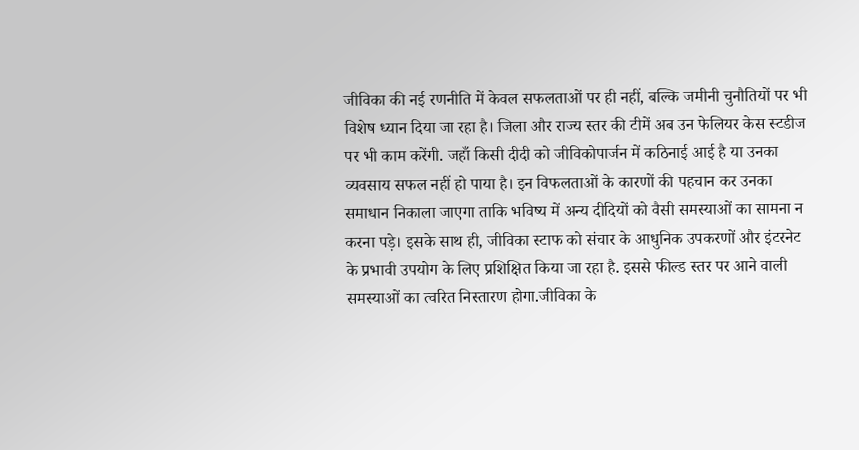जीविका की नई रणनीति में केवल सफलताओं पर ही नहीं, बल्कि जमीनी चुनौतियों पर भी विशेष ध्यान दिया जा रहा है। जिला और राज्य स्तर की टीमें अब उन फेलियर केस स्टडीज पर भी काम करेंगी. जहाँ किसी दीदी को जीविकोपार्जन में कठिनाई आई है या उनका व्यवसाय सफल नहीं हो पाया है। इन विफलताओं के कारणों की पहचान कर उनका समाधान निकाला जाएगा ताकि भविष्य में अन्य दीदियों को वैसी समस्याओं का सामना न करना पड़े। इसके साथ ही, जीविका स्टाफ को संचार के आधुनिक उपकरणों और इंटरनेट के प्रभावी उपयोग के लिए प्रशिक्षित किया जा रहा है. इससे फील्ड स्तर पर आने वाली समस्याओं का त्वरित निस्तारण होगा.जीविका के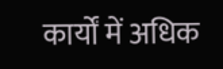कार्यों में अधिक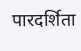पारदर्शिता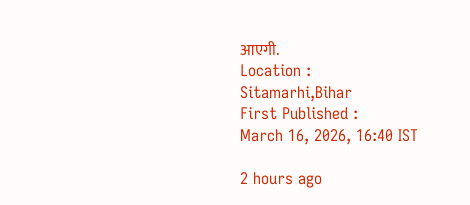आएगी.
Location :
Sitamarhi,Bihar
First Published :
March 16, 2026, 16:40 IST

2 hours ago